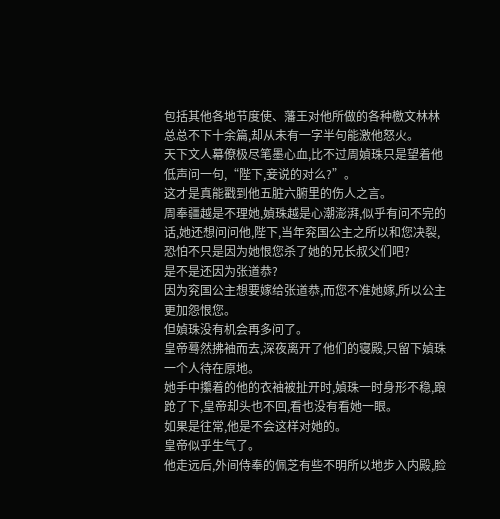包括其他各地节度使、藩王对他所做的各种檄文林林总总不下十余篇,却从未有一字半句能激他怒火。
天下文人幕僚极尽笔墨心血,比不过周媜珠只是望着他低声问一句,“陛下,妾说的对么?”。
这才是真能戳到他五脏六腑里的伤人之言。
周奉疆越是不理她,媜珠越是心潮澎湃,似乎有问不完的话,她还想问问他,陛下,当年兖国公主之所以和您决裂,恐怕不只是因为她恨您杀了她的兄长叔父们吧?
是不是还因为张道恭?
因为兖国公主想要嫁给张道恭,而您不准她嫁,所以公主更加怨恨您。
但媜珠没有机会再多问了。
皇帝蓦然拂袖而去,深夜离开了他们的寝殿,只留下媜珠一个人待在原地。
她手中攥着的他的衣袖被扯开时,媜珠一时身形不稳,踉跄了下,皇帝却头也不回,看也没有看她一眼。
如果是往常,他是不会这样对她的。
皇帝似乎生气了。
他走远后,外间侍奉的佩芝有些不明所以地步入内殿,脸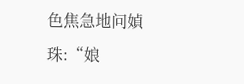色焦急地问媜珠:“娘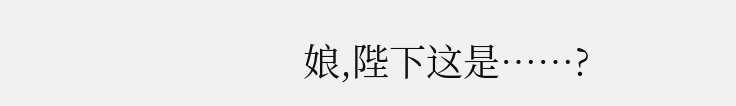娘,陛下这是……?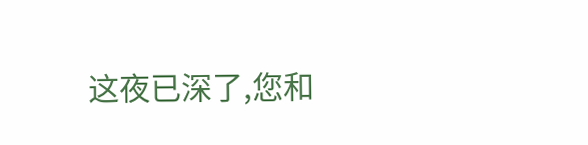这夜已深了,您和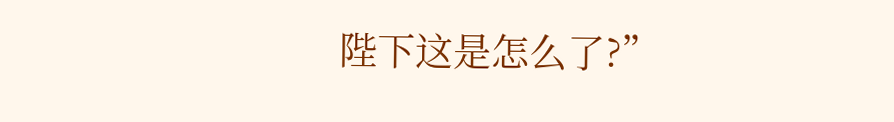陛下这是怎么了?”